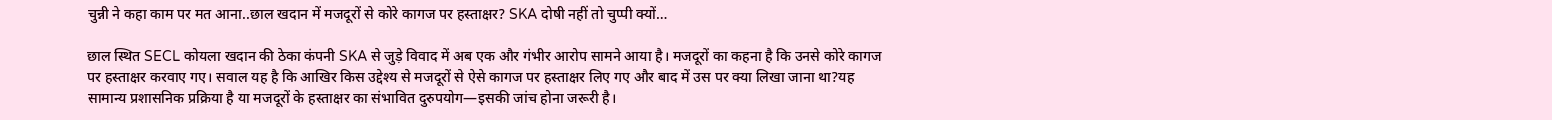चुन्नी ने कहा काम पर मत आना..छाल खदान में मजदूरों से कोरे कागज पर हस्ताक्षर? SKA दोषी नहीं तो चुप्पी क्यों…

छाल स्थित SECL कोयला खदान की ठेका कंपनी SKA से जुड़े विवाद में अब एक और गंभीर आरोप सामने आया है। मजदूरों का कहना है कि उनसे कोरे कागज पर हस्ताक्षर करवाए गए। सवाल यह है कि आखिर किस उद्देश्य से मजदूरों से ऐसे कागज पर हस्ताक्षर लिए गए और बाद में उस पर क्या लिखा जाना था?यह सामान्य प्रशासनिक प्रक्रिया है या मजदूरों के हस्ताक्षर का संभावित दुरुपयोग—इसकी जांच होना जरूरी है।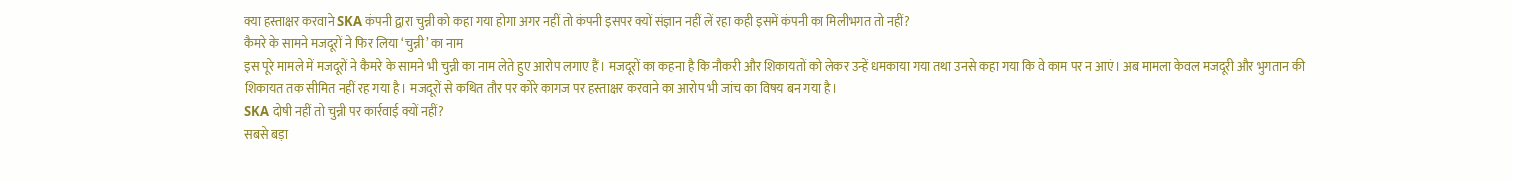क्या हस्ताक्षर करवाने SKA कंपनी द्वारा चुन्नी को कहा गया होगा अगर नहीं तो कंपनी इसपर क्यों संज्ञान नहीं लें रहा कही इसमें कंपनी का मिलीभगत तो नहीं?
कैमरे के सामने मजदूरों ने फिर लिया ‘चुन्नी’ का नाम
इस पूरे मामले में मजदूरों ने कैमरे के सामने भी चुन्नी का नाम लेते हुए आरोप लगाए हैं। मजदूरों का कहना है कि नौकरी और शिकायतों को लेकर उन्हें धमकाया गया तथा उनसे कहा गया कि वे काम पर न आएं। अब मामला केवल मजदूरी और भुगतान की शिकायत तक सीमित नहीं रह गया है। मजदूरों से कथित तौर पर कोरे कागज पर हस्ताक्षर करवाने का आरोप भी जांच का विषय बन गया है।
SKA दोषी नहीं तो चुन्नी पर कार्रवाई क्यों नहीं?
सबसे बड़ा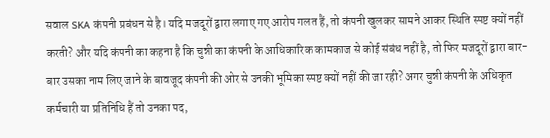सवाल SKA कंपनी प्रबंधन से है। यदि मजदूरों द्वारा लगाए गए आरोप गलत हैं, तो कंपनी खुलकर सामने आकर स्थिति स्पष्ट क्यों नहीं करती? और यदि कंपनी का कहना है कि चुन्नी का कंपनी के आधिकारिक कामकाज से कोई संबंध नहीं है, तो फिर मजदूरों द्वारा बार-बार उसका नाम लिए जाने के बावजूद कंपनी की ओर से उनकी भूमिका स्पष्ट क्यों नहीं की जा रही? अगर चुन्नी कंपनी के अधिकृत कर्मचारी या प्रतिनिधि हैं तो उनका पद,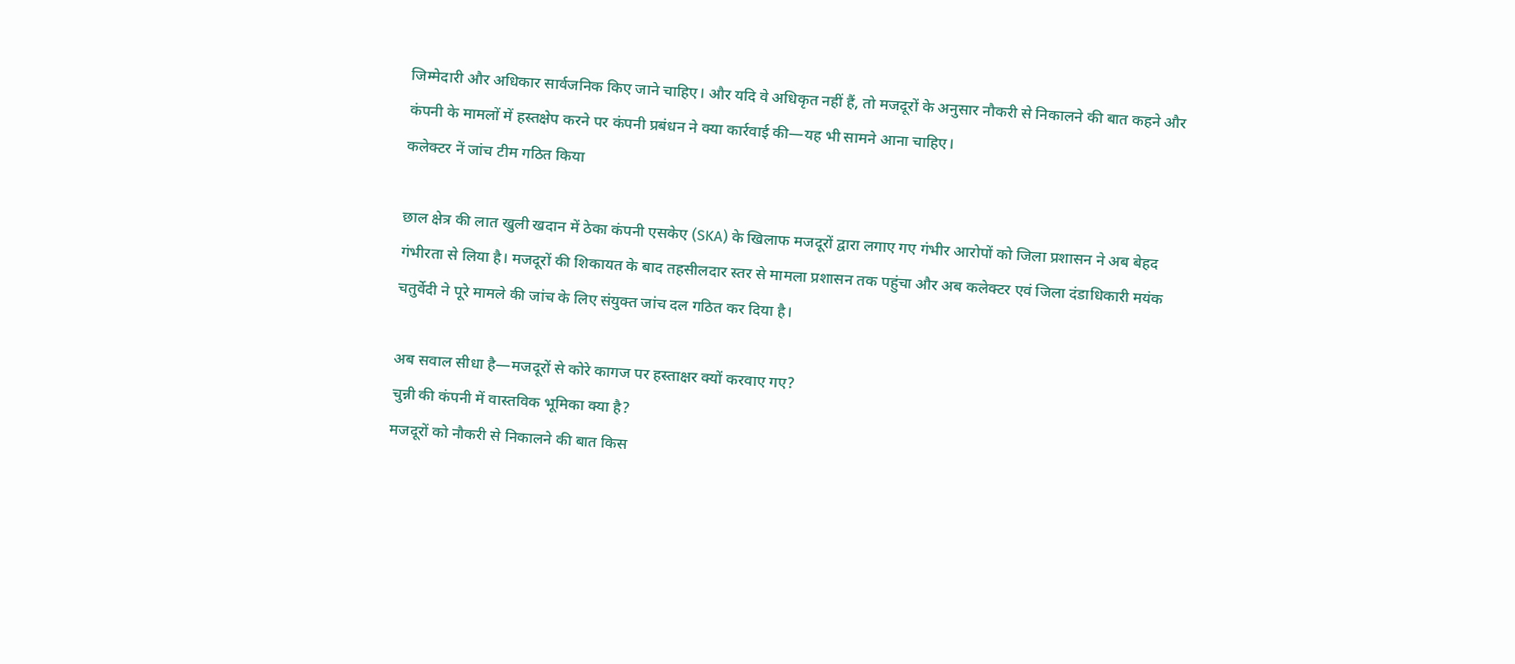जिम्मेदारी और अधिकार सार्वजनिक किए जाने चाहिए। और यदि वे अधिकृत नहीं हैं, तो मजदूरों के अनुसार नौकरी से निकालने की बात कहने और कंपनी के मामलों में हस्तक्षेप करने पर कंपनी प्रबंधन ने क्या कार्रवाई की—यह भी सामने आना चाहिए।
कलेक्टर नें जांच टीम गठित किया

छाल क्षेत्र की लात खुली खदान में ठेका कंपनी एसकेए (SKA) के खिलाफ मजदूरों द्वारा लगाए गए गंभीर आरोपों को जिला प्रशासन ने अब बेहद गंभीरता से लिया है। मजदूरों की शिकायत के बाद तहसीलदार स्तर से मामला प्रशासन तक पहुंचा और अब कलेक्टर एवं जिला दंडाधिकारी मयंक चतुर्वेदी ने पूरे मामले की जांच के लिए संयुक्त जांच दल गठित कर दिया है।

अब सवाल सीधा है—मजदूरों से कोरे कागज पर हस्ताक्षर क्यों करवाए गए?
चुन्नी की कंपनी में वास्तविक भूमिका क्या है?
मजदूरों को नौकरी से निकालने की बात किस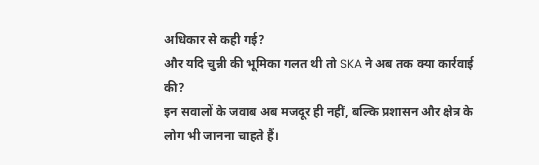अधिकार से कही गई?
और यदि चुन्नी की भूमिका गलत थी तो SKA ने अब तक क्या कार्रवाई की?
इन सवालों के जवाब अब मजदूर ही नहीं, बल्कि प्रशासन और क्षेत्र के लोग भी जानना चाहते हैं।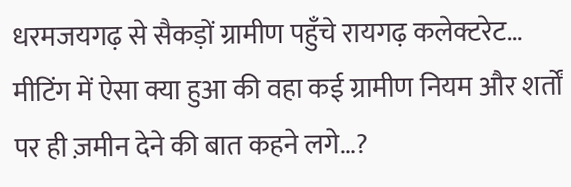धरमजयगढ़ से सैकड़ों ग्रामीण पहुँचे रायगढ़ कलेक्टरेट… मीटिंग में ऐसा क्या हुआ की वहा कई ग्रामीण नियम और शर्तों पर ही ज़मीन देने की बात कहने लगे…?